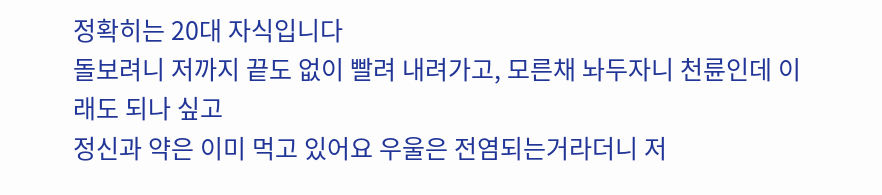정확히는 20대 자식입니다
돌보려니 저까지 끝도 없이 빨려 내려가고, 모른채 놔두자니 천륜인데 이래도 되나 싶고
정신과 약은 이미 먹고 있어요 우울은 전염되는거라더니 저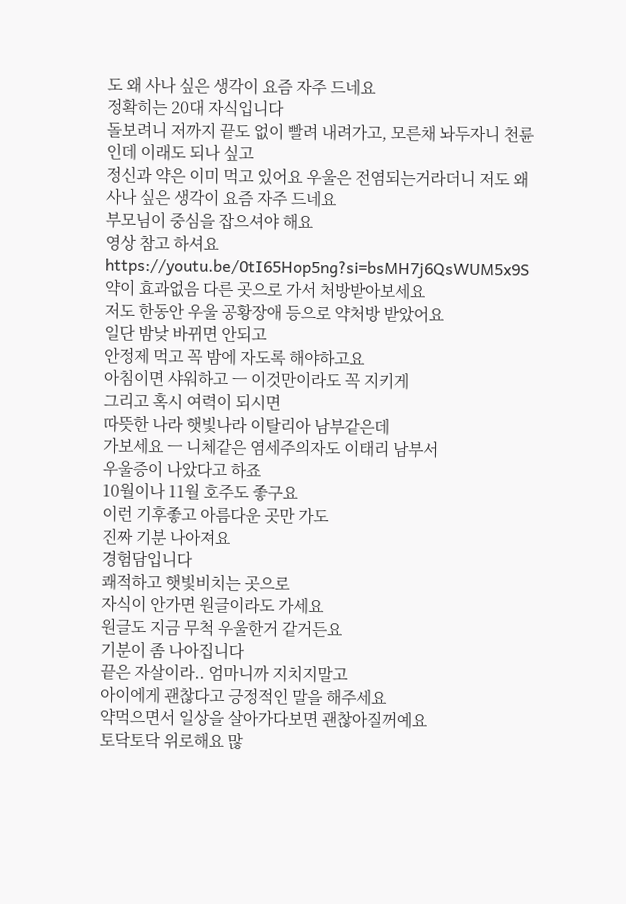도 왜 사나 싶은 생각이 요즘 자주 드네요
정확히는 20대 자식입니다
돌보려니 저까지 끝도 없이 빨려 내려가고, 모른채 놔두자니 천륜인데 이래도 되나 싶고
정신과 약은 이미 먹고 있어요 우울은 전염되는거라더니 저도 왜 사나 싶은 생각이 요즘 자주 드네요
부모님이 중심을 잡으셔야 해요
영상 참고 하셔요
https://youtu.be/0tI65Hop5ng?si=bsMH7j6QsWUM5x9S
약이 효과없음 다른 곳으로 가서 처방받아보세요
저도 한동안 우울 공황장애 등으로 약처방 받았어요
일단 밤낮 바뀌면 안되고
안정제 먹고 꼭 밤에 자도록 해야하고요
아침이면 샤워하고 ㅡ 이것만이라도 꼭 지키게
그리고 혹시 여력이 되시면
따뜻한 나라 햇빛나라 이탈리아 남부같은데
가보세요 ㅡ 니체같은 염세주의자도 이태리 남부서
우울증이 나았다고 하죠
10월이나 11월 호주도 좋구요
이런 기후좋고 아름다운 곳만 가도
진짜 기분 나아져요
경험담입니다
쾌적하고 햇빛비치는 곳으로
자식이 안가면 원글이라도 가세요
원글도 지금 무척 우울한거 같거든요
기분이 좀 나아집니다
끝은 자살이라.. 엄마니까 지치지말고
아이에게 괜찮다고 긍정적인 말을 해주세요
약먹으면서 일상을 살아가다보면 괜찮아질꺼예요
토닥토닥 위로해요 많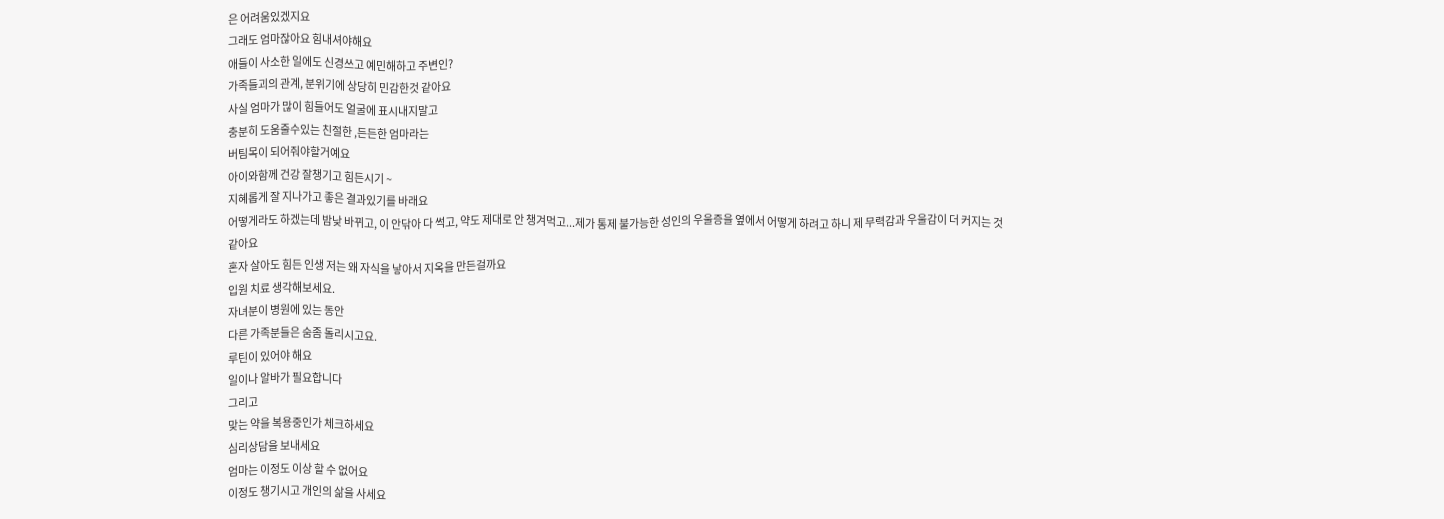은 어려움있겠지요
그래도 엄마잖아요 힘내셔야해요
애들이 사소한 일에도 신경쓰고 예민해하고 주변인?
가족들괴의 관계, 분위기에 상당히 민감한것 같아요
사실 엄마가 많이 힘들어도 얼굴에 표시내지말고
충분히 도움줄수있는 친절한 ,든든한 엄마라는
버팀목이 되어줘야할거예요
아이와함께 건강 잘챙기고 힘든시기 ~
지혜롭게 잘 지나가고 좋은 결과있기를 바래요
어떻게라도 하겠는데 밤낮 바뀌고, 이 안닦아 다 썩고, 약도 제대로 안 챙겨먹고...제가 통제 불가능한 성인의 우울증을 옆에서 어떻게 하려고 하니 제 무력감과 우울감이 더 커지는 것 같아요
혼자 살아도 힘든 인생 저는 왜 자식을 낳아서 지옥을 만든걸까요
입원 치료 생각해보세요.
자녀분이 병원에 있는 동안
다른 가족분들은 숨좀 돌리시고요.
루틴이 있어야 해요
일이나 알바가 필요합니다
그리고
맞는 약을 복용중인가 체크하세요
심리상담을 보내세요
엄마는 이정도 이상 할 수 없어요
이정도 챙기시고 개인의 삶을 사세요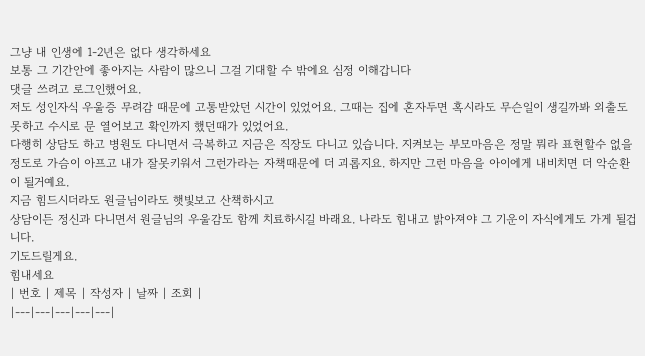그냥 내 인생에 1-2년은 없다 생각하세요
보통 그 기간안에 좋아지는 사람이 많으니 그걸 기대할 수 밖에요 심정 이해갑니다
댓글 쓰려고 로그인했어요.
저도 성인자식 우울증 무려감 때문에 고통받았던 시간이 있었어요. 그때는 집에 혼자두면 혹시라도 무슨일이 생길까봐 외출도 못하고 수시로 문 열어보고 확인까지 했던때가 있었어요.
다행히 상담도 하고 병원도 다니면서 극복하고 지금은 직장도 다니고 있습니다. 지켜보는 부모마음은 정말 뭐라 표현할수 없을정도로 가슴이 아프고 내가 잘못키워서 그런가라는 자책때문에 더 괴롭지요. 하지만 그런 마음을 아이에게 내비치면 더 악순환이 될거예요.
지금 힘드시더라도 원글님이라도 햇빛보고 산책하시고
상담이든 정신과 다니면서 원글님의 우울감도 함께 치료하시길 바래요. 나라도 힘내고 밝아져야 그 기운이 자식에게도 가게 될겁니다.
기도드릴게요.
힘내세요
| 번호 | 제목 | 작성자 | 날짜 | 조회 |
|---|---|---|---|---|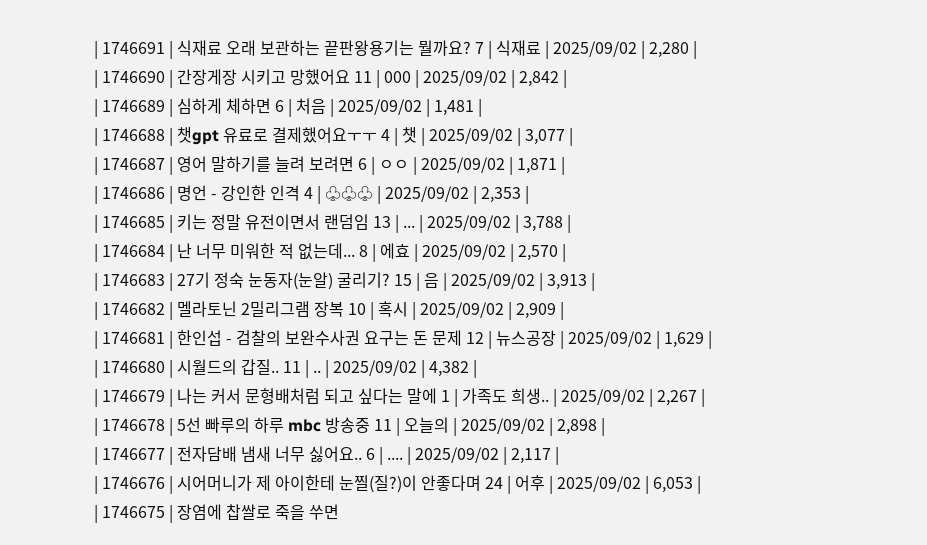| 1746691 | 식재료 오래 보관하는 끝판왕용기는 뭘까요? 7 | 식재료 | 2025/09/02 | 2,280 |
| 1746690 | 간장게장 시키고 망했어요 11 | 000 | 2025/09/02 | 2,842 |
| 1746689 | 심하게 체하면 6 | 처음 | 2025/09/02 | 1,481 |
| 1746688 | 챗gpt 유료로 결제했어요ㅜㅜ 4 | 챗 | 2025/09/02 | 3,077 |
| 1746687 | 영어 말하기를 늘려 보려면 6 | ㅇㅇ | 2025/09/02 | 1,871 |
| 1746686 | 명언 - 강인한 인격 4 | ♧♧♧ | 2025/09/02 | 2,353 |
| 1746685 | 키는 정말 유전이면서 랜덤임 13 | ... | 2025/09/02 | 3,788 |
| 1746684 | 난 너무 미워한 적 없는데... 8 | 에효 | 2025/09/02 | 2,570 |
| 1746683 | 27기 정숙 눈동자(눈알) 굴리기? 15 | 음 | 2025/09/02 | 3,913 |
| 1746682 | 멜라토닌 2밀리그램 장복 10 | 혹시 | 2025/09/02 | 2,909 |
| 1746681 | 한인섭 - 검찰의 보완수사권 요구는 돈 문제 12 | 뉴스공장 | 2025/09/02 | 1,629 |
| 1746680 | 시월드의 갑질.. 11 | .. | 2025/09/02 | 4,382 |
| 1746679 | 나는 커서 문형배처럼 되고 싶다는 말에 1 | 가족도 희생.. | 2025/09/02 | 2,267 |
| 1746678 | 5선 빠루의 하루 mbc 방송중 11 | 오늘의 | 2025/09/02 | 2,898 |
| 1746677 | 전자담배 냄새 너무 싫어요.. 6 | .... | 2025/09/02 | 2,117 |
| 1746676 | 시어머니가 제 아이한테 눈찔(질?)이 안좋다며 24 | 어후 | 2025/09/02 | 6,053 |
| 1746675 | 장염에 찹쌀로 죽을 쑤면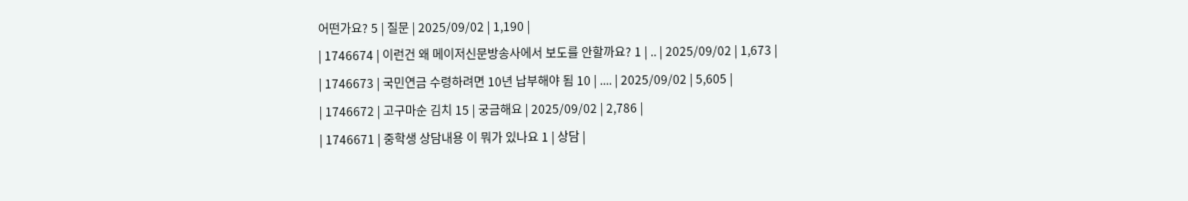어떤가요? 5 | 질문 | 2025/09/02 | 1,190 |
| 1746674 | 이런건 왜 메이저신문방송사에서 보도를 안할까요? 1 | .. | 2025/09/02 | 1,673 |
| 1746673 | 국민연금 수령하려면 10년 납부해야 됨 10 | .... | 2025/09/02 | 5,605 |
| 1746672 | 고구마순 김치 15 | 궁금해요 | 2025/09/02 | 2,786 |
| 1746671 | 중학생 상담내용 이 뭐가 있나요 1 | 상담 |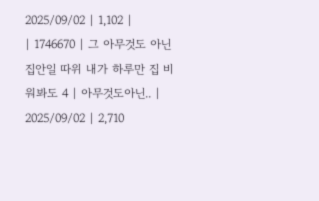2025/09/02 | 1,102 |
| 1746670 | 그 아무것도 아닌 집안일 따위 내가 하루만 집 비워봐도 4 | 아무것도아닌.. | 2025/09/02 | 2,710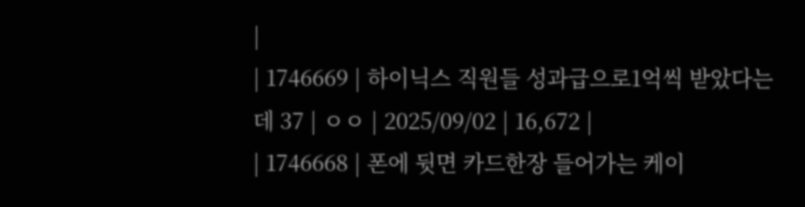|
| 1746669 | 하이닉스 직원들 성과급으로1억씩 받았다는데 37 | ㅇㅇ | 2025/09/02 | 16,672 |
| 1746668 | 폰에 뒷면 카드한장 들어가는 케이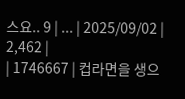스요.. 9 | ... | 2025/09/02 | 2,462 |
| 1746667 | 컵라면을 생으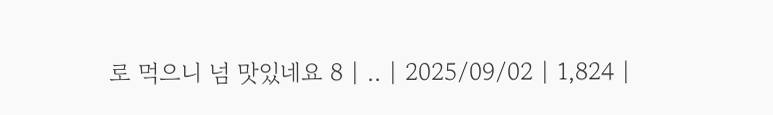로 먹으니 넘 맛있네요 8 | .. | 2025/09/02 | 1,824 |